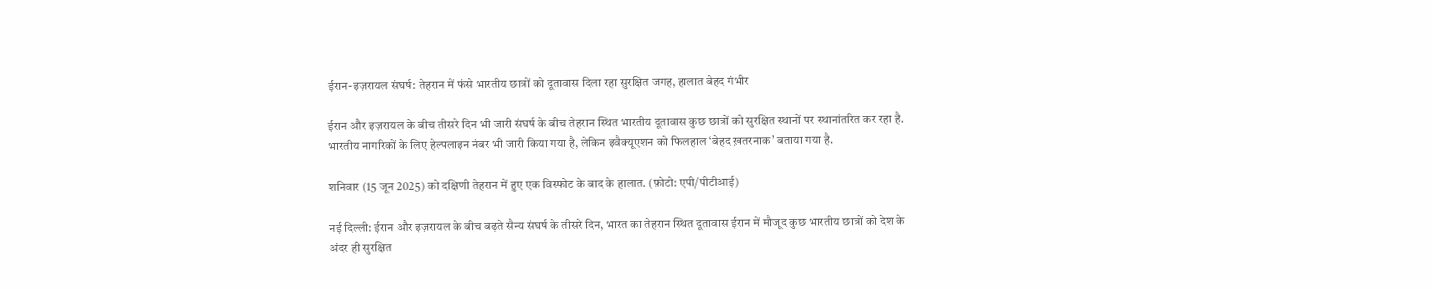ईरान-इज़रायल संघर्ष: तेहरान में फंसे भारतीय छात्रों को दूतावास दिला रहा सुरक्षित जगह, हालात बेहद गंभीर

ईरान और इज़रायल के बीच तीसरे दिन भी जारी संघर्ष के बीच तेहरान स्थित भारतीय दूतावास कुछ छात्रों को सुरक्षित स्थानों पर स्थानांतरित कर रहा है. भारतीय नागरिकों के लिए हेल्पलाइन नंबर भी जारी किया गया है, लेकिन इवैक्यूएशन को फिलहाल ‘बेहद ख़तरनाक’ बताया गया है.

शनिवार (15 जून 2025) को दक्षिणी तेहरान में हुए एक विस्फोट के बाद के हालात. (फ़ोटो: एपी/पीटीआई)

नई दिल्ली: ईरान और इज़रायल के बीच बढ़ते सैन्य संघर्ष के तीसरे दिन, भारत का तेहरान स्थित दूतावास ईरान में मौजूद कुछ भारतीय छात्रों को देश के अंदर ही सुरक्षित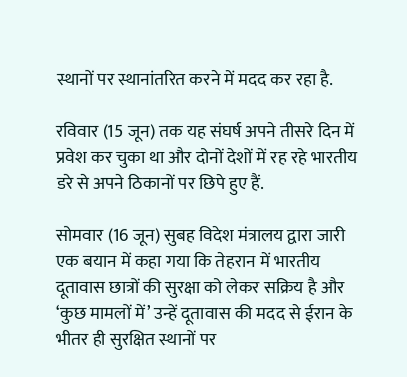स्थानों पर स्थानांतरित करने में मदद कर रहा है.

रविवार (15 जून) तक यह संघर्ष अपने तीसरे दिन में प्रवेश कर चुका था और दोनों देशों में रह रहे भारतीय डरे से अपने ठिकानों पर छिपे हुए हैं.

सोमवार (16 जून) सुबह विदेश मंत्रालय द्वारा जारी एक बयान में कहा गया कि तेहरान में भारतीय दूतावास छात्रों की सुरक्षा को लेकर सक्रिय है और ‘कुछ मामलों में’ उन्हें दूतावास की मदद से ईरान के भीतर ही सुरक्षित स्थानों पर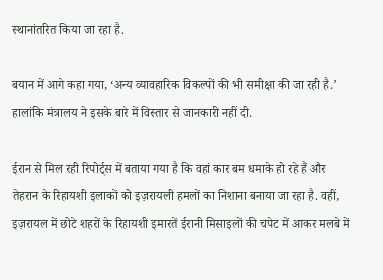स्थानांतरित किया जा रहा है.

बयान में आगे कहा गया, ‘अन्य व्यावहारिक विकल्पों की भी समीक्षा की जा रही है.’ हालांकि मंत्रालय ने इसके बारे में विस्तार से जानकारी नहीं दी.

ईरान से मिल रही रिपोर्ट्स में बताया गया है कि वहां कार बम धमाके हो रहे हैं और तेहरान के रिहायशी इलाकों को इज़रायली हमलों का निशाना बनाया जा रहा है. वहीं, इज़रायल में छोटे शहरों के रिहायशी इमारतें ईरानी मिसाइलों की चपेट में आकर मलबे में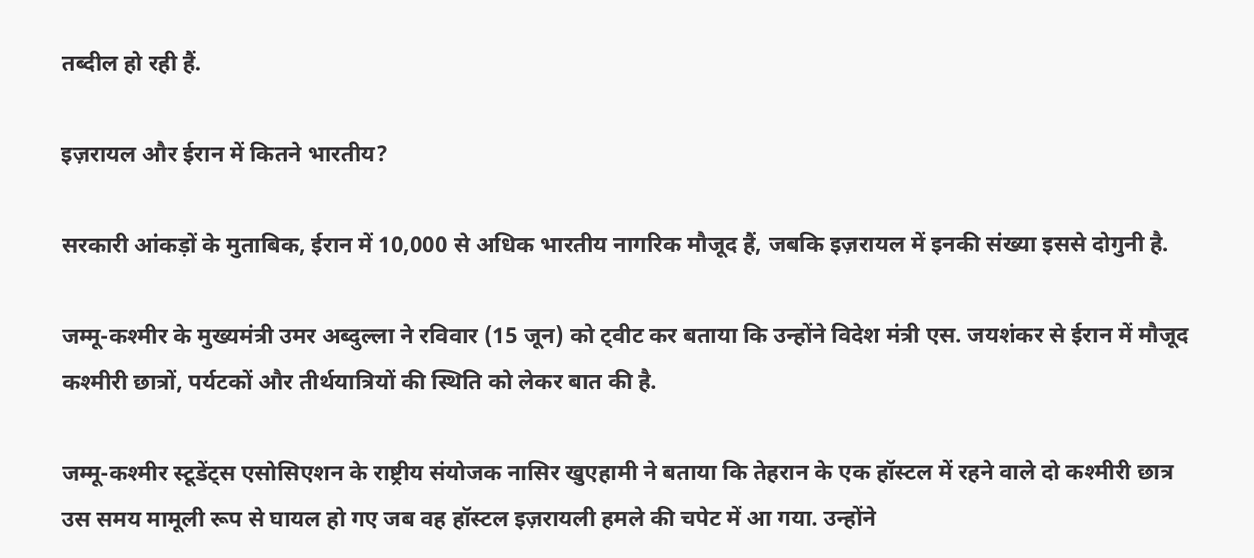तब्दील हो रही हैं.

इज़रायल और ईरान में कितने भारतीय?

सरकारी आंकड़ों के मुताबिक, ईरान में 10,000 से अधिक भारतीय नागरिक मौजूद हैं, जबकि इज़रायल में इनकी संख्या इससे दोगुनी है.

जम्मू-कश्मीर के मुख्यमंत्री उमर अब्दुल्ला ने रविवार (15 जून) को ट्वीट कर बताया कि उन्होंने विदेश मंत्री एस. जयशंकर से ईरान में मौजूद कश्मीरी छात्रों, पर्यटकों और तीर्थयात्रियों की स्थिति को लेकर बात की है.

जम्मू-कश्मीर स्टूडेंट्स एसोसिएशन के राष्ट्रीय संयोजक नासिर खुएहामी ने बताया कि तेहरान के एक हॉस्टल में रहने वाले दो कश्मीरी छात्र उस समय मामूली रूप से घायल हो गए जब वह हॉस्टल इज़रायली हमले की चपेट में आ गया. उन्होंने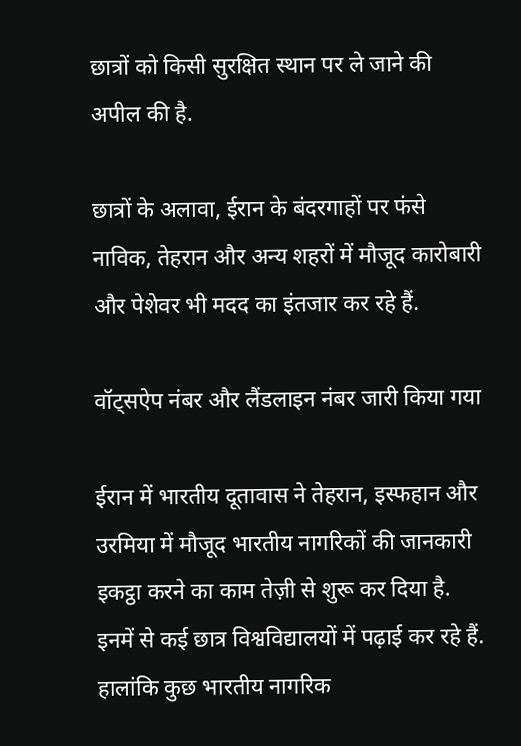छात्रों को किसी सुरक्षित स्थान पर ले जाने की अपील की है.

छात्रों के अलावा, ईरान के बंदरगाहों पर फंसे नाविक, तेहरान और अन्य शहरों में मौजूद कारोबारी और पेशेवर भी मदद का इंतजार कर रहे हैं.

वॉट्सऐप नंबर और लैंडलाइन नंबर जारी किया गया

ईरान में भारतीय दूतावास ने तेहरान, इस्फहान और उरमिया में मौजूद भारतीय नागरिकों की जानकारी इकट्ठा करने का काम तेज़ी से शुरू कर दिया है. इनमें से कई छात्र विश्वविद्यालयों में पढ़ाई कर रहे हैं. हालांकि कुछ भारतीय नागरिक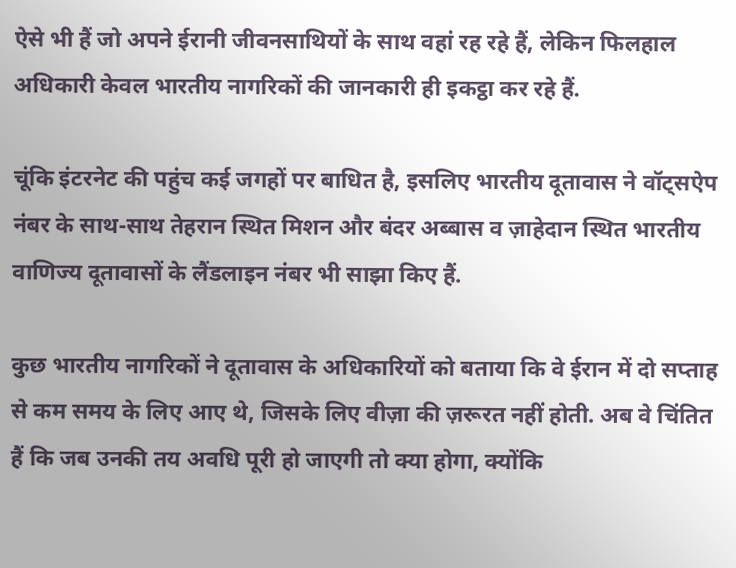ऐसे भी हैं जो अपने ईरानी जीवनसाथियों के साथ वहां रह रहे हैं, लेकिन फिलहाल अधिकारी केवल भारतीय नागरिकों की जानकारी ही इकट्ठा कर रहे हैं.

चूंकि इंटरनेट की पहुंच कई जगहों पर बाधित है, इसलिए भारतीय दूतावास ने वॉट्सऐप नंबर के साथ-साथ तेहरान स्थित मिशन और बंदर अब्बास व ज़ाहेदान स्थित भारतीय वाणिज्य दूतावासों के लैंडलाइन नंबर भी साझा किए हैं.

कुछ भारतीय नागरिकों ने दूतावास के अधिकारियों को बताया कि वे ईरान में दो सप्ताह से कम समय के लिए आए थे, जिसके लिए वीज़ा की ज़रूरत नहीं होती. अब वे चिंतित हैं कि जब उनकी तय अवधि पूरी हो जाएगी तो क्या होगा, क्योंकि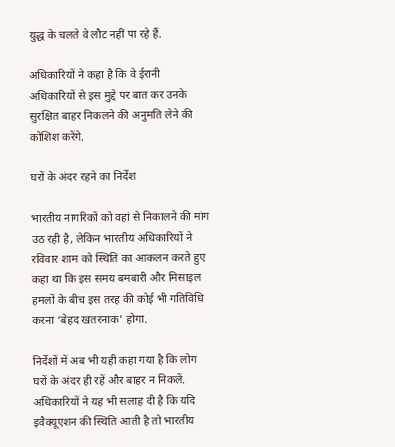युद्ध के चलते वे लौट नहीं पा रहे हैं.

अधिकारियों ने कहा है कि वे ईरानी अधिकारियों से इस मुद्दे पर बात कर उनके सुरक्षित बाहर निकलने की अनुमति लेने की कोशिश करेंगे.

घरों के अंदर रहने का निर्देश

भारतीय नागरिकों को वहां से निकालने की मांग उठ रही है, लेकिन भारतीय अधिकारियों ने रविवार शाम को स्थिति का आकलन करते हुए कहा था कि इस समय बमबारी और मिसाइल हमलों के बीच इस तरह की कोई भी गतिविधि करना ‘बेहद खतरनाक’ होगा.

निर्देशों में अब भी यही कहा गया है कि लोग घरों के अंदर ही रहें और बाहर न निकलें. अधिकारियों ने यह भी सलाह दी है कि यदि इवैक्यूएशन की स्थिति आती है तो भारतीय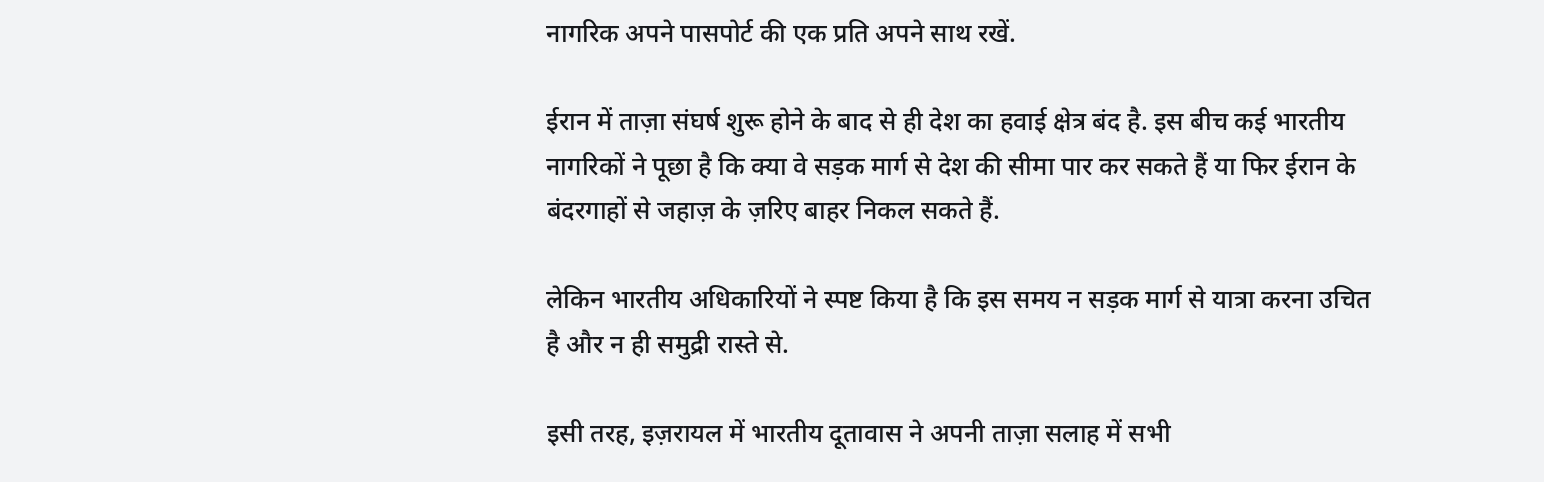नागरिक अपने पासपोर्ट की एक प्रति अपने साथ रखें.

ईरान में ताज़ा संघर्ष शुरू होने के बाद से ही देश का हवाई क्षेत्र बंद है. इस बीच कई भारतीय नागरिकों ने पूछा है कि क्या वे सड़क मार्ग से देश की सीमा पार कर सकते हैं या फिर ईरान के बंदरगाहों से जहाज़ के ज़रिए बाहर निकल सकते हैं.

लेकिन भारतीय अधिकारियों ने स्पष्ट किया है कि इस समय न सड़क मार्ग से यात्रा करना उचित है और न ही समुद्री रास्ते से.

इसी तरह, इज़रायल में भारतीय दूतावास ने अपनी ताज़ा सलाह में सभी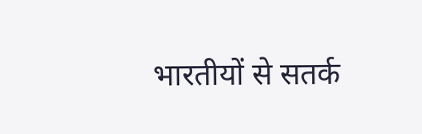भारतीयों से सतर्क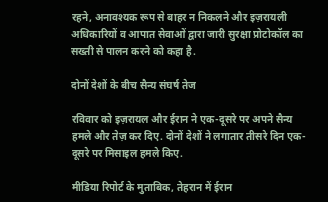रहने, अनावश्यक रूप से बाहर न निकलने और इज़रायली अधिकारियों व आपात सेवाओं द्वारा जारी सुरक्षा प्रोटोकॉल का सख्ती से पालन करने को कहा है.

दोनों देशों के बीच सैन्य संघर्ष तेज

रविवार को इज़रायल और ईरान ने एक-दूसरे पर अपने सैन्य हमले और तेज़ कर दिए. दोनों देशों ने लगातार तीसरे दिन एक-दूसरे पर मिसाइल हमले किए.

मीडिया रिपोर्ट के मुताबिक, तेहरान में ईरान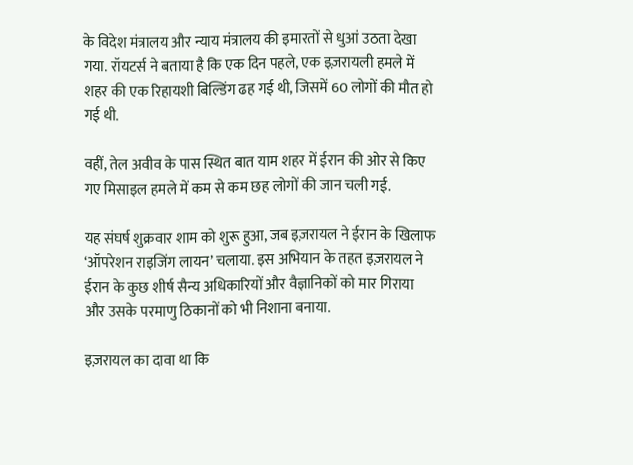के विदेश मंत्रालय और न्याय मंत्रालय की इमारतों से धुआं उठता देखा गया. रॉयटर्स ने बताया है कि एक दिन पहले, एक इज़रायली हमले में शहर की एक रिहायशी बिल्डिंग ढह गई थी, जिसमें 60 लोगों की मौत हो गई थी.

वहीं, तेल अवीव के पास स्थित बात याम शहर में ईरान की ओर से किए गए मिसाइल हमले में कम से कम छह लोगों की जान चली गई.

यह संघर्ष शुक्रवार शाम को शुरू हुआ, जब इज़रायल ने ईरान के खिलाफ ‘ऑपरेशन राइजिंग लायन’ चलाया. इस अभियान के तहत इज़रायल ने ईरान के कुछ शीर्ष सैन्य अधिकारियों और वैज्ञानिकों को मार गिराया और उसके परमाणु ठिकानों को भी निशाना बनाया.

इज़रायल का दावा था कि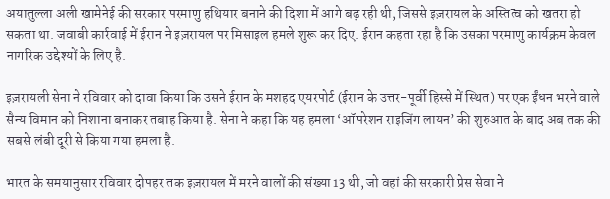अयातुल्ला अली खामेनेई की सरकार परमाणु हथियार बनाने की दिशा में आगे बढ़ रही थी, जिससे इज़रायल के अस्तित्व को खतरा हो सकता था. जवाबी कार्रवाई में ईरान ने इज़रायल पर मिसाइल हमले शुरू कर दिए. ईरान कहता रहा है कि उसका परमाणु कार्यक्रम केवल नागरिक उद्देश्यों के लिए है.

इज़रायली सेना ने रविवार को दावा किया कि उसने ईरान के मशहद एयरपोर्ट (ईरान के उत्तर-पूर्वी हिस्से में स्थित) पर एक ईंधन भरने वाले सैन्य विमान को निशाना बनाकर तबाह किया है. सेना ने कहा कि यह हमला ‘ऑपरेशन राइजिंग लायन’ की शुरुआत के बाद अब तक की सबसे लंबी दूरी से किया गया हमला है.

भारत के समयानुसार रविवार दोपहर तक इज़रायल में मरने वालों की संख्या 13 थी, जो वहां की सरकारी प्रेस सेवा ने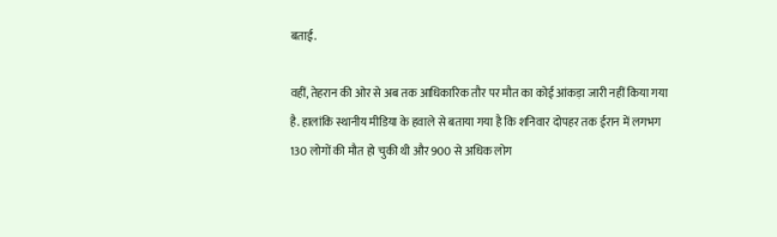बताई.

वहीं, तेहरान की ओर से अब तक आधिकारिक तौर पर मौत का कोई आंकड़ा जारी नहीं किया गया है. हालांकि स्थानीय मीडिया के हवाले से बताया गया है कि शनिवार दोपहर तक ईरान में लगभग 130 लोगों की मौत हो चुकी थी और 900 से अधिक लोग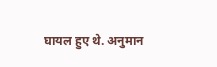घायल हुए थे. अनुमान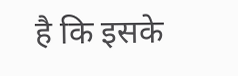है कि इसके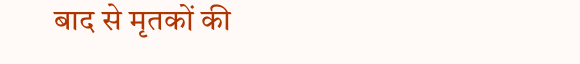बाद से मृतकों की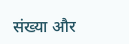संख्या और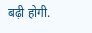बढ़ी होगी.